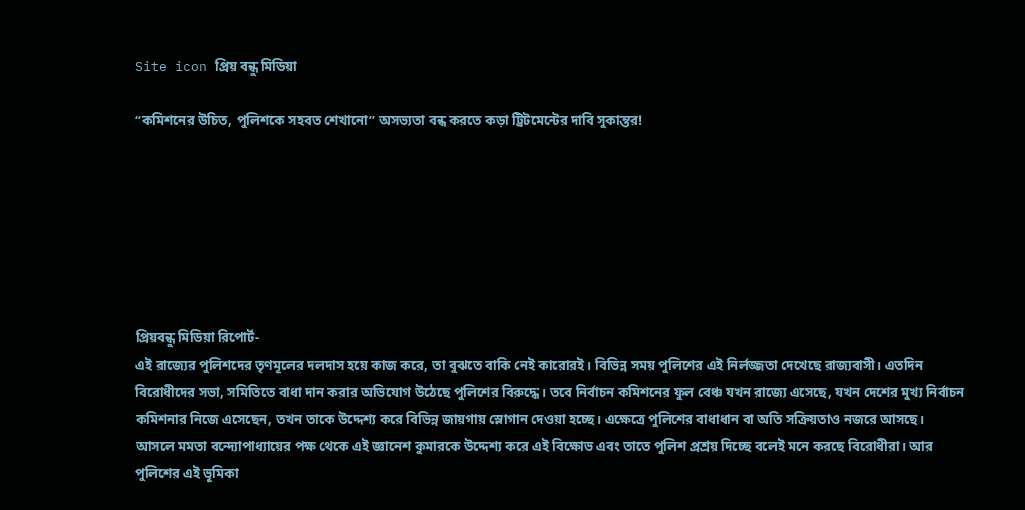Site icon প্রিয় বন্ধু মিডিয়া

“কমিশনের উচিত, পুলিশকে সহবত শেখানো” অসভ্যতা বন্ধ করতে কড়া ট্রিটমেন্টের দাবি সুকান্তর!







প্রিয়বন্ধু মিডিয়া রিপোর্ট-
এই রাজ্যের পুলিশদের তৃণমূলের দলদাস হয়ে কাজ করে, তা বুঝতে বাকি নেই কারোরই। বিভিন্ন সময় পুলিশের এই নির্লজ্জতা দেখেছে রাজ্যবাসী। এতদিন বিরোধীদের সভা, সমিতিতে বাধা দান করার অভিযোগ উঠেছে পুলিশের বিরুদ্ধে। তবে নির্বাচন কমিশনের ফুল বেঞ্চ যখন রাজ্যে এসেছে, যখন দেশের মুখ্য নির্বাচন কমিশনার নিজে এসেছেন, তখন তাকে উদ্দেশ্য করে বিভিন্ন জায়গায় স্লোগান দেওয়া হচ্ছে। এক্ষেত্রে পুলিশের বাধাধান বা অতি সক্রিয়তাও নজরে আসছে। আসলে মমতা বন্দ্যোপাধ্যায়ের পক্ষ থেকে এই জ্ঞানেশ কুমারকে উদ্দেশ্য করে এই বিক্ষোভ এবং তাতে পুলিশ প্রশ্রয় দিচ্ছে বলেই মনে করছে বিরোধীরা। আর পুলিশের এই ভূমিকা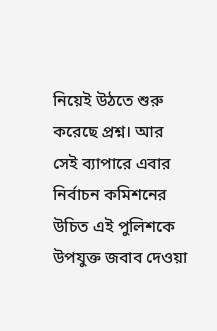নিয়েই উঠতে শুরু করেছে প্রশ্ন। আর সেই ব্যাপারে এবার নির্বাচন কমিশনের উচিত এই পুলিশকে উপযুক্ত জবাব দেওয়া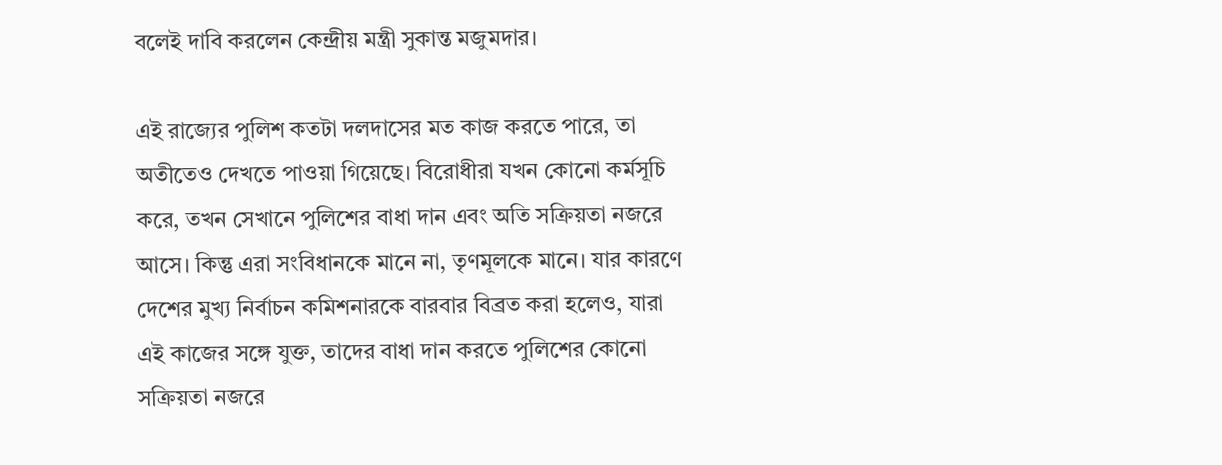বলেই দাবি করলেন কেন্দ্রীয় মন্ত্রী সুকান্ত মজুমদার।

এই রাজ্যের পুলিশ কতটা দলদাসের মত কাজ করতে পারে, তা অতীতেও দেখতে পাওয়া গিয়েছে। বিরোধীরা যখন কোনো কর্মসূচি করে, তখন সেখানে পুলিশের বাধা দান এবং অতি সক্রিয়তা নজরে আসে‌। কিন্তু এরা সংবিধানকে মানে না, তৃণমূলকে মানে। যার কারণে দেশের মুখ্য নির্বাচন কমিশনারকে বারবার বিব্রত করা হলেও, যারা এই কাজের সঙ্গে যুক্ত, তাদের বাধা দান করতে পুলিশের কোনো সক্রিয়তা নজরে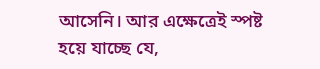আসেনি। আর এক্ষেত্রেই স্পষ্ট হয়ে যাচ্ছে যে,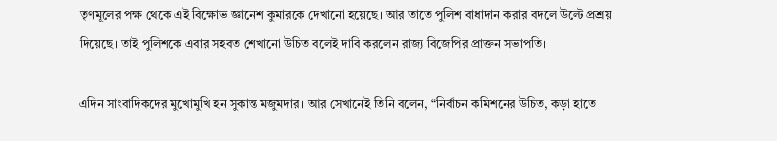তৃণমূলের পক্ষ থেকে এই বিক্ষোভ জ্ঞানেশ কুমারকে দেখানো হয়েছে। আর তাতে পুলিশ বাধাদান করার বদলে উল্টে প্রশ্রয় দিয়েছে। তাই পুলিশকে এবার সহবত শেখানো উচিত বলেই দাবি করলেন রাজ্য বিজেপির প্রাক্তন সভাপতি।

এদিন সাংবাদিকদের মুখোমুখি হন সুকান্ত মজুমদার। আর সেখানেই তিনি বলেন, “নির্বাচন কমিশনের উচিত, কড়া হাতে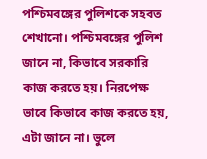পশ্চিমবঙ্গের পুলিশকে সহবত শেখানো। পশ্চিমবঙ্গের পুলিশ জানে না, কিভাবে সরকারি কাজ করতে হয়। নিরপেক্ষ ভাবে কিভাবে কাজ করতে হয়, এটা জানে না। ভুলে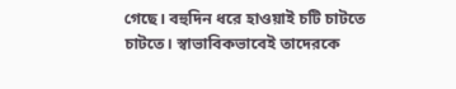গেছে। বহুদিন ধরে হাওয়াই চটি চাটতে চাটতে। স্বাভাবিকভাবেই তাদেরকে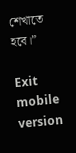শেখাতে হবে।”

Exit mobile version